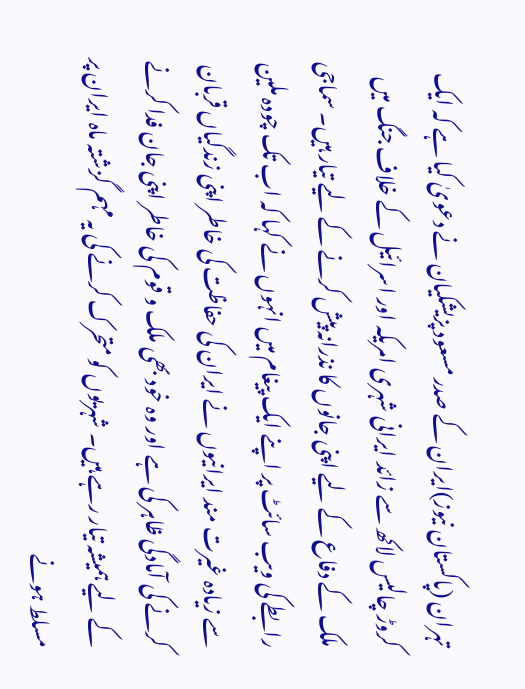تہران (پاکستان نیوز)ایران کے صدر مسعود پزیشکیان نے دعویٰ کیا ہے کہ ایک کروڑ چالیس لاکھ سے زائد ایرانی شہری امریکہ اور اسرائیل کے خلاف جنگ میں ملک کے دفاع کے لیے اپنی جانوں کا نذرانہ پیش کرنے کے لیے تیار ہیں۔ سماجی رابطے کی ویب سائٹ پر اپنے ایک پیغام میں انہوں نے کہا کہ اب تک چودہ ملین سے زیادہ غیرت مند ایرانیوں نے ایران کی حفاظت کی خاطر اپنی زندگیاں قربان کرنے کی آمادگی ظاہر کی ہے اور وہ خود بھی ملک و قوم کی خاطر اپنی جان فدا کرنے کے لیے ہمیشہ تیار رہے ہیں۔ شہریوں کو متحرک کرنے کی یہ مہم گزشتہ ماہ ایران پر مسلط ہونے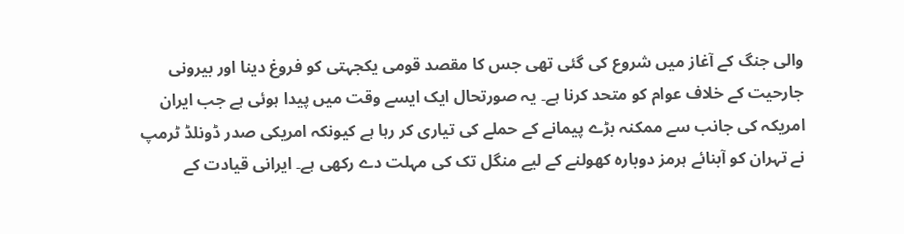والی جنگ کے آغاز میں شروع کی گئی تھی جس کا مقصد قومی یکجہتی کو فروغ دینا اور بیرونی جارحیت کے خلاف عوام کو متحد کرنا ہے۔ یہ صورتحال ایک ایسے وقت میں پیدا ہوئی ہے جب ایران امریکہ کی جانب سے ممکنہ بڑے پیمانے کے حملے کی تیاری کر رہا ہے کیونکہ امریکی صدر ڈونلڈ ٹرمپ نے تہران کو آبنائے ہرمز دوبارہ کھولنے کے لیے منگل تک کی مہلت دے رکھی ہے۔ ایرانی قیادت کے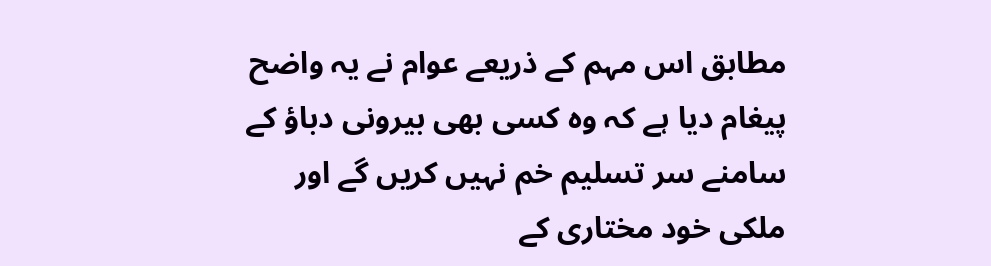مطابق اس مہم کے ذریعے عوام نے یہ واضح پیغام دیا ہے کہ وہ کسی بھی بیرونی دباؤ کے سامنے سر تسلیم خم نہیں کریں گے اور ملکی خود مختاری کے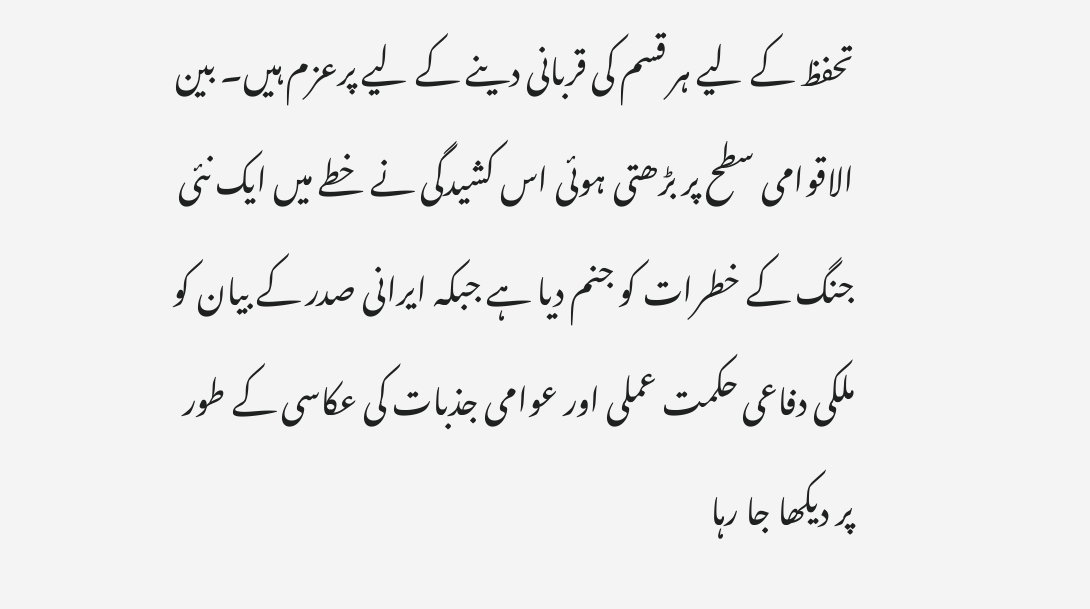تحفظ کے لیے ہر قسم کی قربانی دینے کے لیے پرعزم ہیں۔ بین الاقوامی سطح پر بڑھتی ہوئی اس کشیدگی نے خطے میں ایک نئی جنگ کے خطرات کو جنم دیا ہے جبکہ ایرانی صدر کے بیان کو ملکی دفاعی حکمت عملی اور عوامی جذبات کی عکاسی کے طور پر دیکھا جا رہا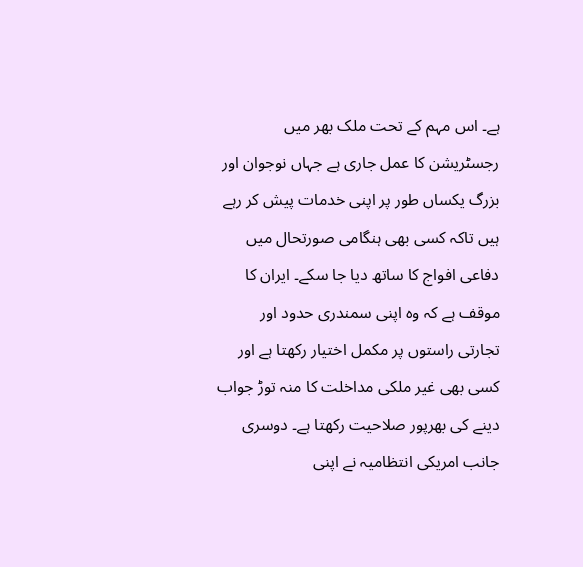ہے۔ اس مہم کے تحت ملک بھر میں رجسٹریشن کا عمل جاری ہے جہاں نوجوان اور بزرگ یکساں طور پر اپنی خدمات پیش کر رہے ہیں تاکہ کسی بھی ہنگامی صورتحال میں دفاعی افواج کا ساتھ دیا جا سکے۔ ایران کا موقف ہے کہ وہ اپنی سمندری حدود اور تجارتی راستوں پر مکمل اختیار رکھتا ہے اور کسی بھی غیر ملکی مداخلت کا منہ توڑ جواب دینے کی بھرپور صلاحیت رکھتا ہے۔ دوسری جانب امریکی انتظامیہ نے اپنی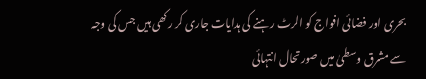بحری اور فضائی افواج کو الرٹ رہنے کی ہدایات جاری کر رکھی ہیں جس کی وجہ سے مشرق وسطیٰ میں صورتحال انتہائی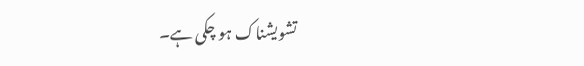تشویشناک ہو چکی ہے۔